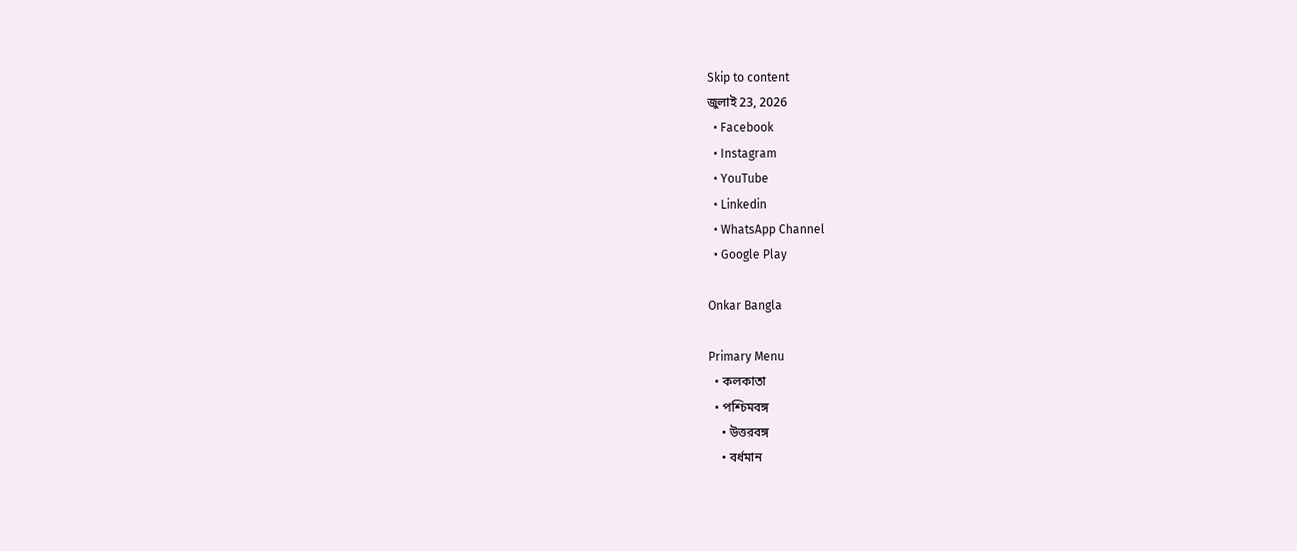Skip to content
জুলাই 23, 2026
  • Facebook
  • Instagram
  • YouTube
  • Linkedin
  • WhatsApp Channel
  • Google Play

Onkar Bangla

Primary Menu
  • কলকাতা
  • পশ্চিমবঙ্গ
    • উত্তরবঙ্গ
    • বর্ধমান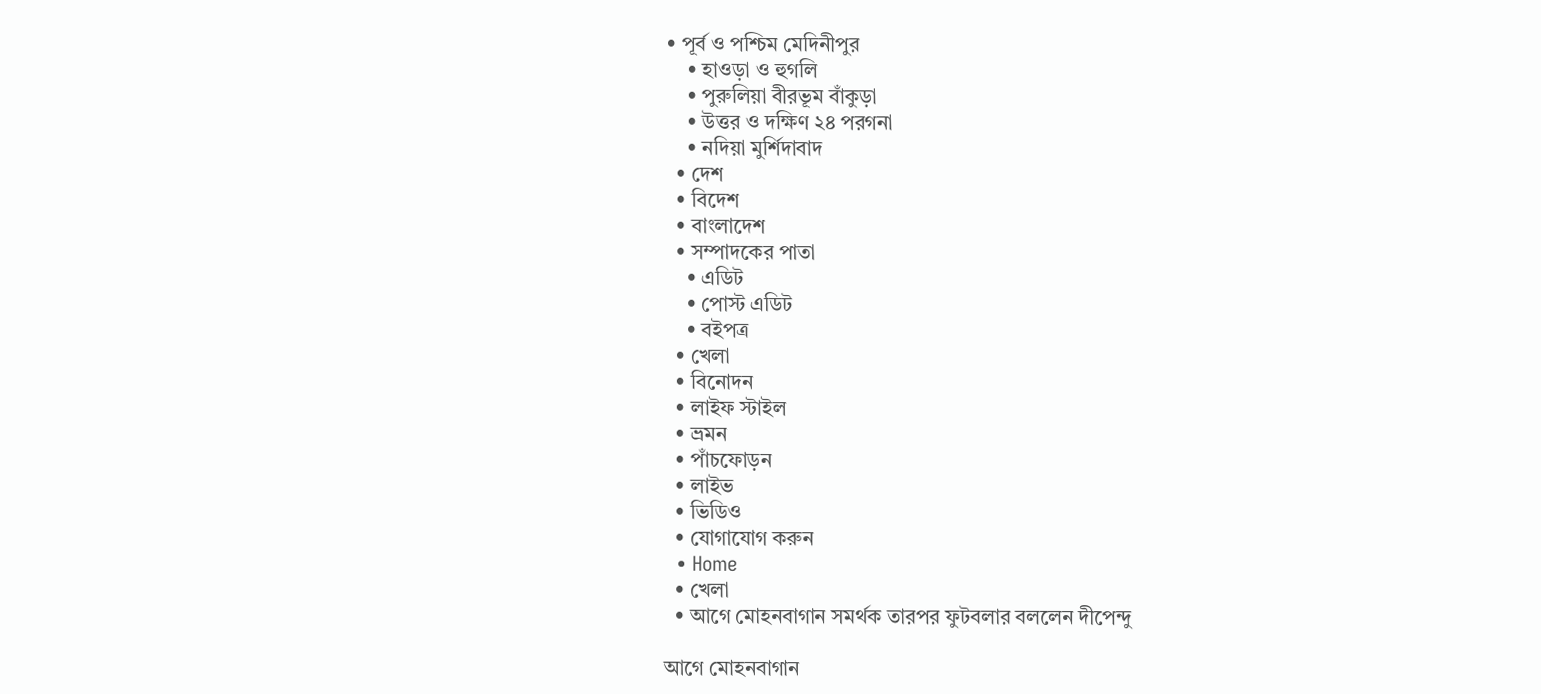• পূর্ব ও পশ্চিম মেদিনীপুর
    • হাওড়া ও হুগলি
    • পুরুলিয়া বীরভূম বাঁকুড়া
    • উত্তর ও দক্ষিণ ২৪ পরগনা
    • নদিয়া মুর্শিদাবাদ
  • দেশ
  • বিদেশ
  • বাংলাদেশ
  • সম্পাদকের পাতা
    • এডিট
    • পোস্ট এডিট
    • বইপত্র
  • খেলা
  • বিনোদন
  • লাইফ স্টাইল
  • ভ্রমন
  • পাঁচফোড়ন
  • লাইভ
  • ভিডিও
  • যোগাযোগ করুন
  • Home
  • খেলা
  • আগে মোহনবাগান সমর্থক তারপর ফুটবলার বললেন দীপেন্দু

আগে মোহনবাগান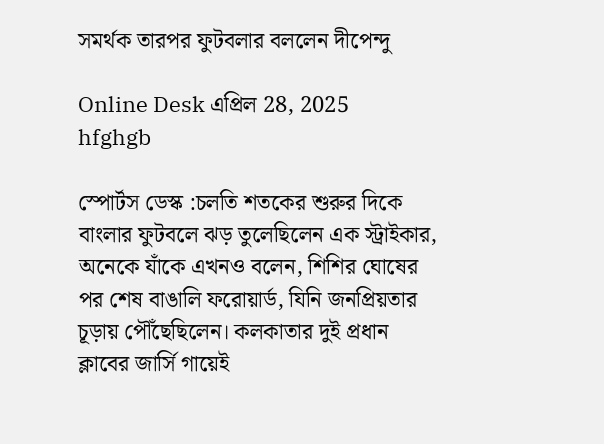সমর্থক তারপর ফুটবলার বললেন দীপেন্দু

Online Desk এপ্রিল 28, 2025
hfghgb

স্পোর্টস ডেস্ক :চলতি শতকের শুরুর দিকে বাংলার ফুটবলে ঝড় তুলেছিলেন এক স্ট্রাইকার, অনেকে যাঁকে এখনও বলেন, শিশির ঘোষের পর শেষ বাঙালি ফরোয়ার্ড, যিনি জনপ্রিয়তার চূড়ায় পৌঁছেছিলেন। কলকাতার দুই প্রধান ক্লাবের জার্সি গায়েই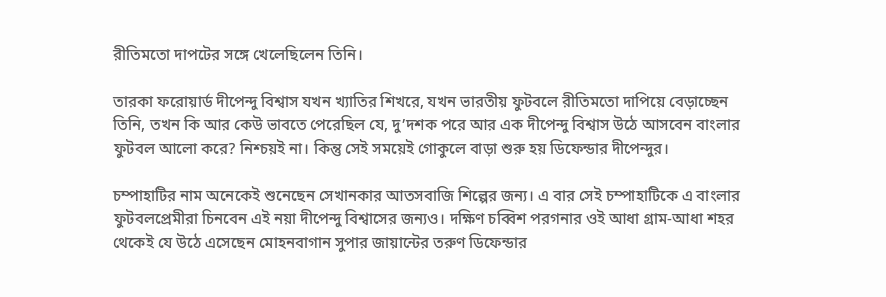রীতিমতো দাপটের সঙ্গে খেলেছিলেন তিনি।

তারকা ফরোয়ার্ড দীপেন্দু বিশ্বাস যখন খ্যাতির শিখরে, যখন ভারতীয় ফুটবলে রীতিমতো দাপিয়ে বেড়াচ্ছেন তিনি, তখন কি আর কেউ ভাবতে পেরেছিল যে, দু’দশক পরে আর এক দীপেন্দু বিশ্বাস উঠে আসবেন বাংলার ফুটবল আলো করে? নিশ্চয়ই না। কিন্তু সেই সময়েই গোকুলে বাড়া শুরু হয় ডিফেন্ডার দীপেন্দুর।

চম্পাহাটির নাম অনেকেই শুনেছেন সেখানকার আতসবাজি শিল্পের জন্য। এ বার সেই চম্পাহাটিকে এ বাংলার ফুটবলপ্রেমীরা চিনবেন এই নয়া দীপেন্দু বিশ্বাসের জন্যও। দক্ষিণ চব্বিশ পরগনার ওই আধা গ্রাম-আধা শহর থেকেই যে উঠে এসেছেন মোহনবাগান সুপার জায়ান্টের তরুণ ডিফেন্ডার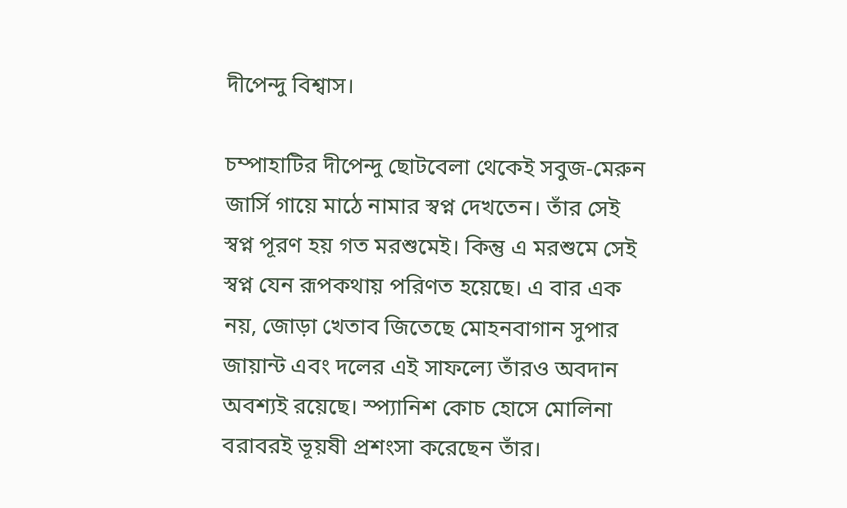দীপেন্দু বিশ্বাস।

চম্পাহাটির দীপেন্দু ছোটবেলা থেকেই সবুজ-মেরুন জার্সি গায়ে মাঠে নামার স্বপ্ন দেখতেন। তাঁর সেই স্বপ্ন পূরণ হয় গত মরশুমেই। কিন্তু এ মরশুমে সেই স্বপ্ন যেন রূপকথায় পরিণত হয়েছে। এ বার এক নয়, জোড়া খেতাব জিতেছে মোহনবাগান সুপার জায়ান্ট এবং দলের এই সাফল্যে তাঁরও অবদান অবশ্যই রয়েছে। স্প্যানিশ কোচ হোসে মোলিনা বরাবরই ভূয়ষী প্রশংসা করেছেন তাঁর।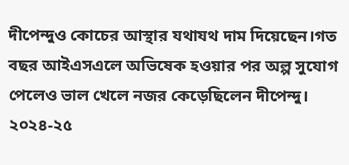দীপেন্দুও কোচের আস্থার যথাযথ দাম দিয়েছেন।গত বছর আইএসএলে অভিষেক হওয়ার পর অল্প সুযোগ পেলেও ভাল খেলে নজর কেড়েছিলেন দীপেন্দু। ২০২৪-২৫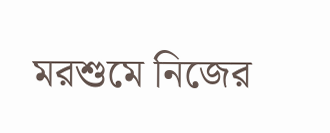মরশুমে নিজের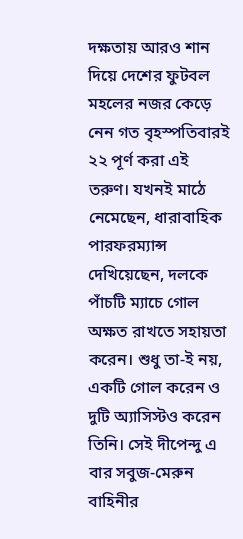দক্ষতায় আরও শান দিয়ে দেশের ফুটবল মহলের নজর কেড়ে নেন গত বৃহস্পতিবারই ২২ পূর্ণ করা এই তরুণ। যখনই মাঠে নেমেছেন, ধারাবাহিক পারফরম্যান্স দেখিয়েছেন, দলকে পাঁচটি ম্যাচে গোল অক্ষত রাখতে সহায়তা করেন। শুধু তা-ই নয়, একটি গোল করেন ও দুটি অ্যাসিস্টও করেন তিনি। সেই দীপেন্দু এ বার সবুজ-মেরুন বাহিনীর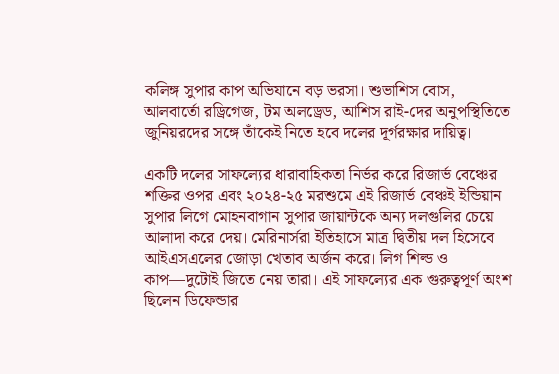কলিঙ্গ সুপার কাপ অভিযানে বড় ভরসা। শুভাশিস বোস, আলবার্তো রড্রিগেজ, টম অলড্রেড, আশিস রাই-দের অনুপস্থিতিতে জুনিয়রদের সঙ্গে তাঁকেই নিতে হবে দলের দূর্গরক্ষার দায়িত্ব।

একটি দলের সাফল্যের ধারাবাহিকতা নির্ভর করে রিজার্ভ বেঞ্চের শক্তির ওপর এবং ২০২৪-২৫ মরশুমে এই রিজার্ভ বেঞ্চই ইন্ডিয়ান সুপার লিগে মোহনবাগান সুপার জায়ান্টকে অন্য দলগুলির চেয়ে আলাদা করে দেয়। মেরিনার্সরা ইতিহাসে মাত্র দ্বিতীয় দল হিসেবে আইএসএলের জোড়া খেতাব অর্জন করে। লিগ শিল্ড ও কাপ—দুটোই জিতে নেয় তারা। এই সাফল্যের এক গুরুত্বপূর্ণ অংশ ছিলেন ডিফেন্ডার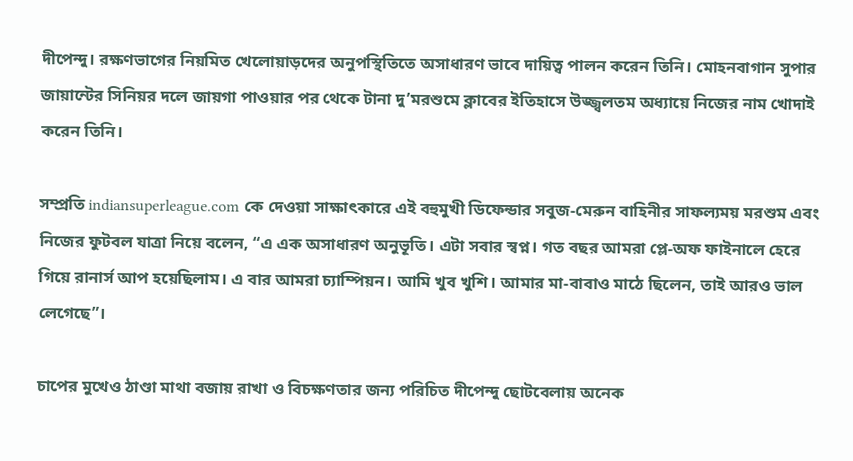দীপেন্দু। রক্ষণভাগের নিয়মিত খেলোয়াড়দের অনুপস্থিতিতে অসাধারণ ভাবে দায়িত্ব পালন করেন তিনি। মোহনবাগান সুপার জায়ান্টের সিনিয়র দলে জায়গা পাওয়ার পর থেকে টানা দু’মরশুমে ক্লাবের ইতিহাসে উজ্জ্বলতম অধ্যায়ে নিজের নাম খোদাই করেন তিনি।

সম্প্রতি indiansuperleague.com কে দেওয়া সাক্ষাৎকারে এই বহুমুখী ডিফেন্ডার সবুজ-মেরুন বাহিনীর সাফল্যময় মরশুম এবং নিজের ফুটবল যাত্রা নিয়ে বলেন, “এ এক অসাধারণ অনুভূতি। এটা সবার স্বপ্ন। গত বছর আমরা প্লে-অফ ফাইনালে হেরে গিয়ে রানার্স আপ হয়েছিলাম। এ বার আমরা চ্যাম্পিয়ন। আমি খুব খুশি। আমার মা-বাবাও মাঠে ছিলেন, তাই আরও ভাল লেগেছে”।

চাপের মুখেও ঠাণ্ডা মাথা বজায় রাখা ও বিচক্ষণতার জন্য পরিচিত দীপেন্দু ছোটবেলায় অনেক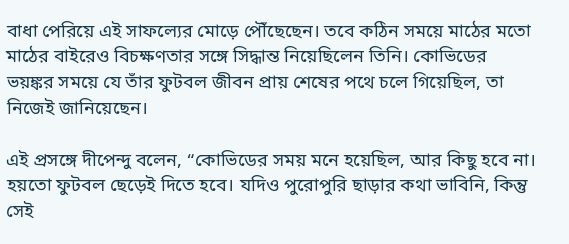বাধা পেরিয়ে এই সাফল্যের মোড়ে পৌঁছেছেন। তবে কঠিন সময়ে মাঠের মতো মাঠের বাইরেও বিচক্ষণতার সঙ্গে সিদ্ধান্ত নিয়েছিলেন তিনি। কোভিডের ভয়ঙ্কর সময়ে যে তাঁর ফুটবল জীবন প্রায় শেষের পথে চলে গিয়েছিল, তা নিজেই জানিয়েছেন।

এই প্রসঙ্গে দীপেন্দু বলেন, “কোভিডের সময় মনে হয়েছিল, আর কিছু হবে না। হয়তো ফুটবল ছেড়েই দিতে হবে। যদিও পুরোপুরি ছাড়ার কথা ভাবিনি, কিন্তু সেই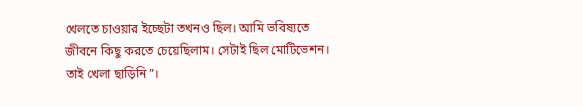খেলতে চাওয়ার ইচ্ছেটা তখনও ছিল। আমি ভবিষ্যতে জীবনে কিছু করতে চেয়েছিলাম। সেটাই ছিল মোটিভেশন। তাই খেলা ছাড়িনি”।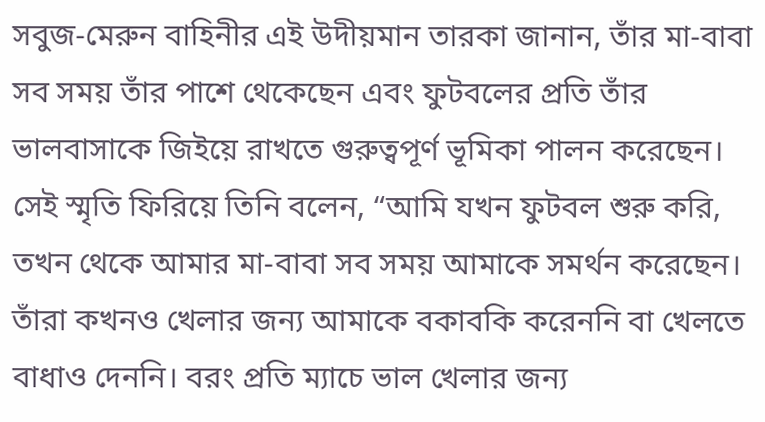সবুজ-মেরুন বাহিনীর এই উদীয়মান তারকা জানান, তাঁর মা-বাবা সব সময় তাঁর পাশে থেকেছেন এবং ফুটবলের প্রতি তাঁর ভালবাসাকে জিইয়ে রাখতে গুরুত্বপূর্ণ ভূমিকা পালন করেছেন। সেই স্মৃতি ফিরিয়ে তিনি বলেন, “আমি যখন ফুটবল শুরু করি, তখন থেকে আমার মা-বাবা সব সময় আমাকে সমর্থন করেছেন। তাঁরা কখনও খেলার জন্য আমাকে বকাবকি করেননি বা খেলতে বাধাও দেননি। বরং প্রতি ম্যাচে ভাল খেলার জন্য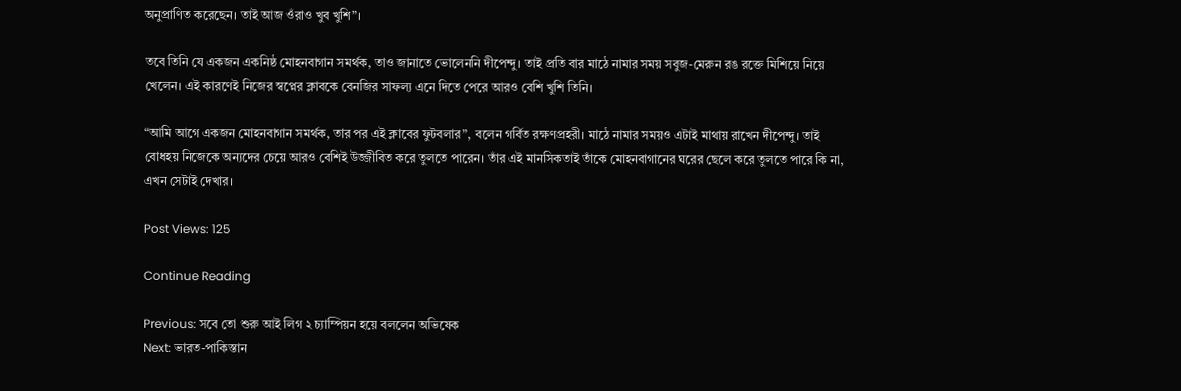অনুপ্রাণিত করেছেন। তাই আজ ওঁরাও খুব খুশি”।

তবে তিনি যে একজন একনিষ্ঠ মোহনবাগান সমর্থক, তাও জানাতে ভোলেননি দীপেন্দু। তাই প্রতি বার মাঠে নামার সময় সবুজ-মেরুন রঙ রক্তে মিশিয়ে নিয়ে খেলেন। এই কারণেই নিজের স্বপ্নের ক্লাবকে বেনজির সাফল্য এনে দিতে পেরে আরও বেশি খুশি তিনি।

“আমি আগে একজন মোহনবাগান সমর্থক, তার পর এই ক্লাবের ফুটবলার”, বলেন গর্বিত রক্ষণপ্রহরী। মাঠে নামার সময়ও এটাই মাথায় রাখেন দীপেন্দু। তাই বোধহয় নিজেকে অন্যদের চেয়ে আরও বেশিই উজ্জীবিত করে তুলতে পারেন। তাঁর এই মানসিকতাই তাঁকে মোহনবাগানের ঘরের ছেলে করে তুলতে পারে কি না, এখন সেটাই দেখার।

Post Views: 125

Continue Reading

Previous: সবে তো শুরু আই লিগ ২ চ্যাম্পিয়ন হয়ে বললেন অভিষেক
Next: ভারত-পাকিস্তান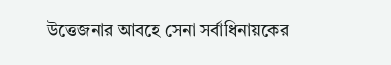উত্তেজনার আবহে সেনা সর্বাধিনায়কের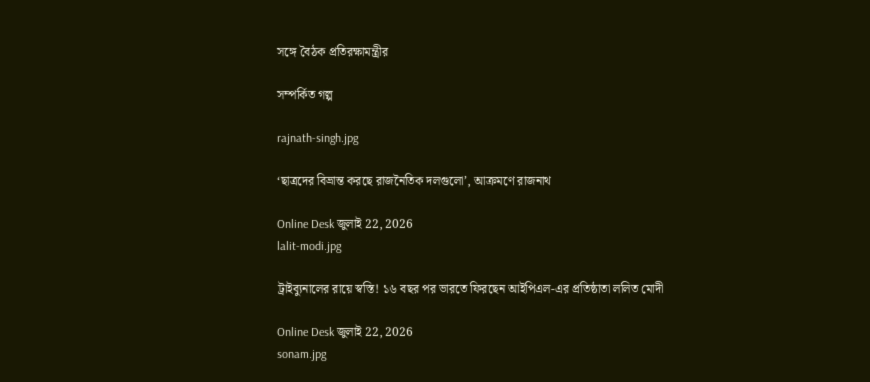সঙ্গে বৈঠক প্রতিরক্ষামন্ত্রীর

সম্পর্কিত গল্প

rajnath-singh.jpg

‘ছাত্রদের বিভ্রান্ত করছে রাজনৈতিক দলগুলো’, আক্রমণে রাজনাথ

Online Desk জুলাই 22, 2026
lalit-modi.jpg

ট্রাইব্যুনালের রায়ে স্বস্তি! ১৬ বছর পর ভারতে ফিরছেন আইপিএল-এর প্রতিষ্ঠাতা ললিত মোদী

Online Desk জুলাই 22, 2026
sonam.jpg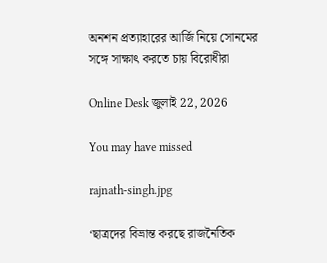অনশন প্রত্যাহারের আর্জি নিয়ে সোনমের সঙ্গে সাক্ষাৎ করতে চায় বিরোধীরা

Online Desk জুলাই 22, 2026

You may have missed

rajnath-singh.jpg

‘ছাত্রদের বিভ্রান্ত করছে রাজনৈতিক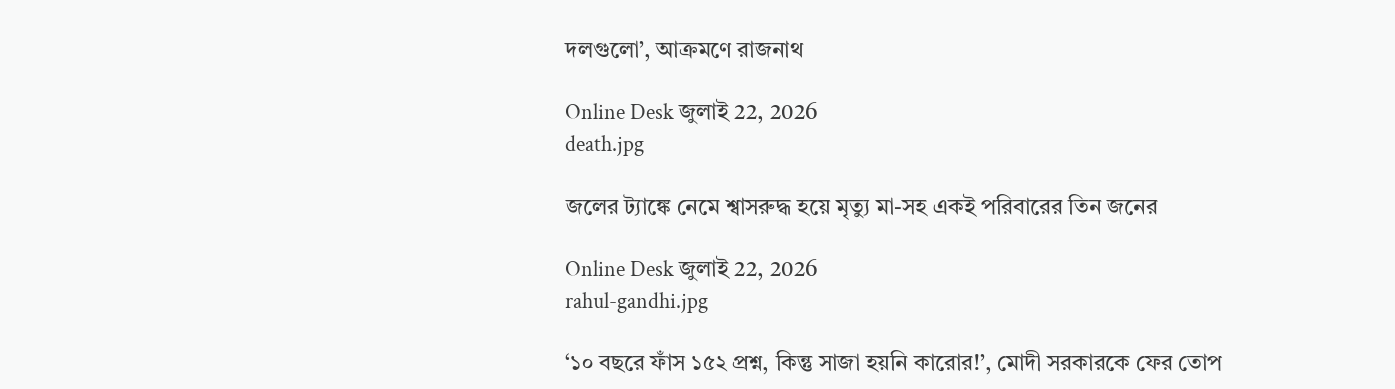দলগুলো’, আক্রমণে রাজনাথ

Online Desk জুলাই 22, 2026
death.jpg

জলের ট্যাঙ্কে নেমে শ্বাসরুদ্ধ হয়ে মৃত্যু মা-সহ একই পরিবারের তিন জনের

Online Desk জুলাই 22, 2026
rahul-gandhi.jpg

‘১০ বছরে ফাঁস ১৫২ প্রশ্ন, কিন্তু সাজা হয়নি কারোর!’, মোদী সরকারকে ফের তোপ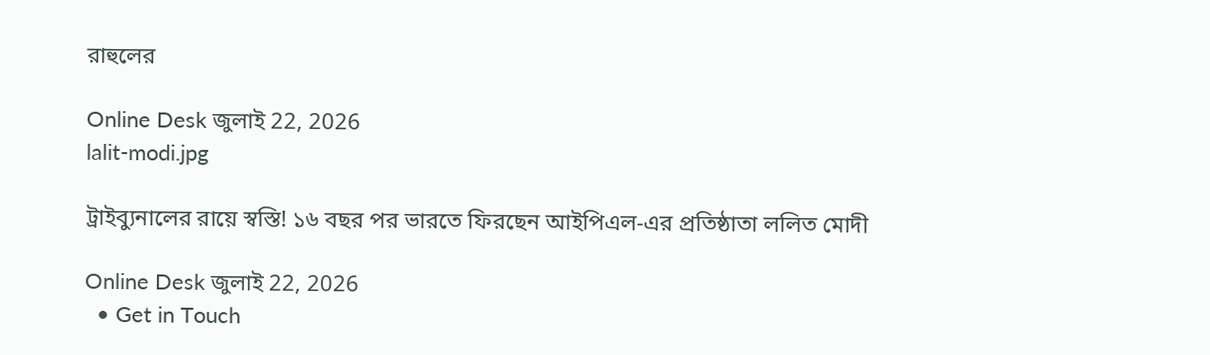রাহুলের

Online Desk জুলাই 22, 2026
lalit-modi.jpg

ট্রাইব্যুনালের রায়ে স্বস্তি! ১৬ বছর পর ভারতে ফিরছেন আইপিএল-এর প্রতিষ্ঠাতা ললিত মোদী

Online Desk জুলাই 22, 2026
  • Get in Touch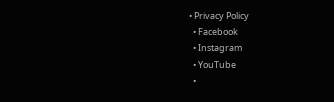• Privacy Policy
  • Facebook
  • Instagram
  • YouTube
  •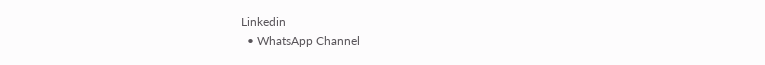Linkedin
  • WhatsApp Channel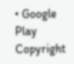• Google Play
Copyright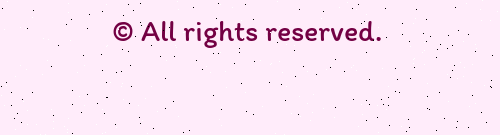© All rights reserved.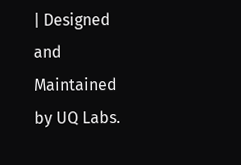| Designed and Maintained by UQ Labs.